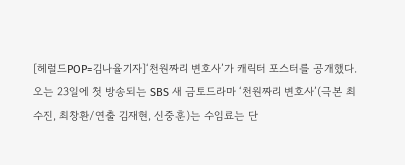[헤럴드POP=김나율기자]‘천원짜리 변호사’가 캐릭터 포스터를 공개했다.
오는 23일에 첫 방송되는 SBS 새 금토드라마 ‘천원짜리 변호사’(극본 최수진, 최창환/연출 김재현, 신중훈)는 수임료는 단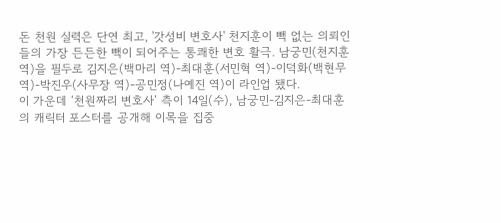돈 천원 실력은 단연 최고, '갓성비 변호사' 천지훈이 빽 없는 의뢰인들의 가장 든든한 빽이 되어주는 통쾌한 변호 활극. 남궁민(천지훈 역)을 필두로 김지은(백마리 역)-최대훈(서민혁 역)-이덕화(백현무 역)-박진우(사무장 역)-공민정(나예진 역)이 라인업 됐다.
이 가운데 ‘천원짜리 변호사’ 측이 14일(수), 남궁민-김지은-최대훈의 캐릭터 포스터를 공개해 이목을 집중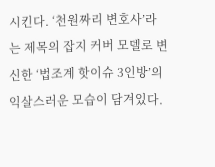시킨다. ‘천원짜리 변호사’라는 제목의 잡지 커버 모델로 변신한 ‘법조계 핫이슈 3인방’의 익살스러운 모습이 담겨있다.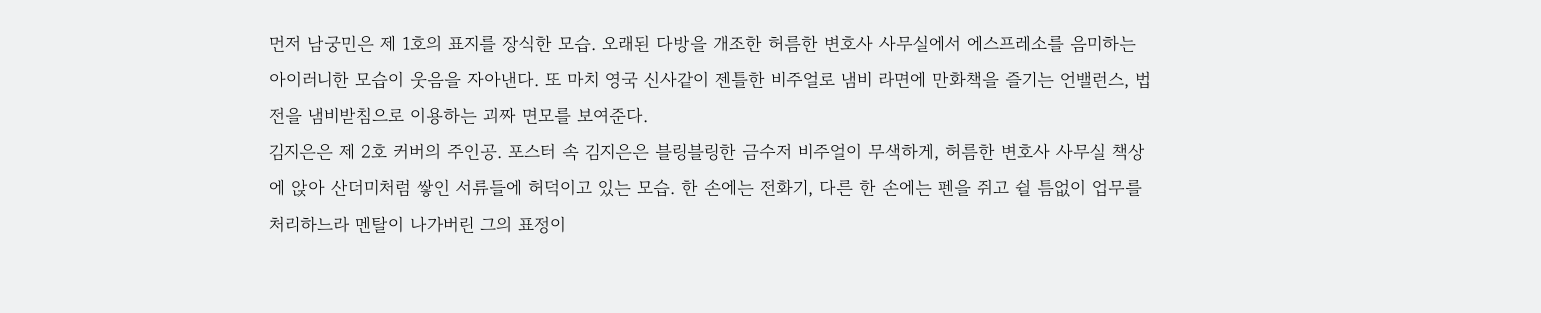먼저 남궁민은 제 1호의 표지를 장식한 모습. 오래된 다방을 개조한 허름한 변호사 사무실에서 에스프레소를 음미하는 아이러니한 모습이 웃음을 자아낸다. 또 마치 영국 신사같이 젠틀한 비주얼로 냄비 라면에 만화책을 즐기는 언밸런스, 법전을 냄비받침으로 이용하는 괴짜 면모를 보여준다.
김지은은 제 2호 커버의 주인공. 포스터 속 김지은은 블링블링한 금수저 비주얼이 무색하게, 허름한 변호사 사무실 책상에 앉아 산더미처럼 쌓인 서류들에 허덕이고 있는 모습. 한 손에는 전화기, 다른 한 손에는 펜을 쥐고 쉴 틈없이 업무를 처리하느라 멘탈이 나가버린 그의 표정이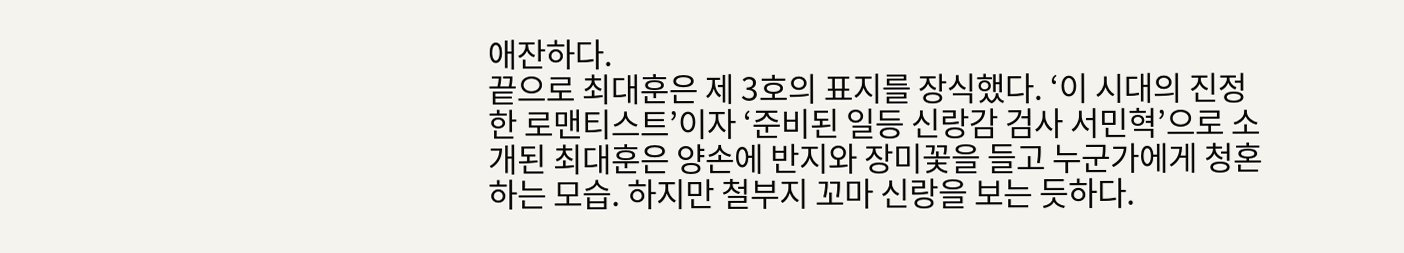애잔하다.
끝으로 최대훈은 제 3호의 표지를 장식했다. ‘이 시대의 진정한 로맨티스트’이자 ‘준비된 일등 신랑감 검사 서민혁’으로 소개된 최대훈은 양손에 반지와 장미꽃을 들고 누군가에게 청혼하는 모습. 하지만 철부지 꼬마 신랑을 보는 듯하다.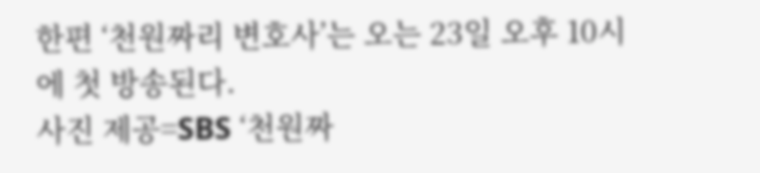한편 ‘천원짜리 변호사’는 오는 23일 오후 10시에 첫 방송된다.
사진 제공=SBS ‘천원짜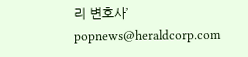리 변호사’
popnews@heraldcorp.com